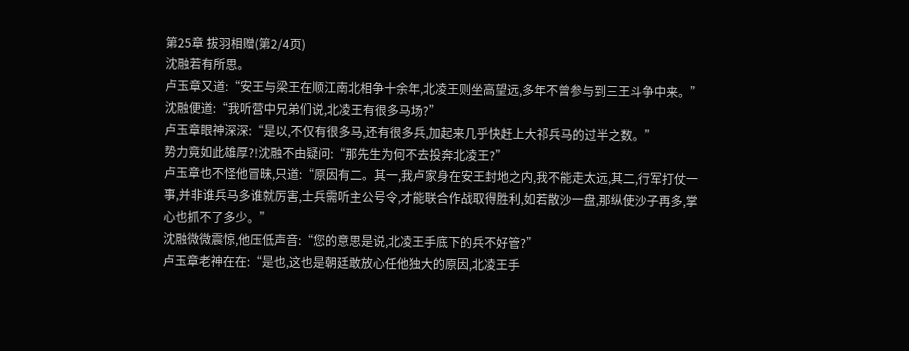第25章 拔羽相赠(第2/4页)
沈融若有所思。
卢玉章又道:“安王与梁王在顺江南北相争十余年,北凌王则坐高望远,多年不曾参与到三王斗争中来。”
沈融便道:“我听营中兄弟们说,北凌王有很多马场?”
卢玉章眼神深深:“是以,不仅有很多马,还有很多兵,加起来几乎快赶上大祁兵马的过半之数。”
势力竟如此雄厚?!沈融不由疑问:“那先生为何不去投奔北凌王?”
卢玉章也不怪他冒昧,只道:“原因有二。其一,我卢家身在安王封地之内,我不能走太远,其二,行军打仗一事,并非谁兵马多谁就厉害,士兵需听主公号令,才能联合作战取得胜利,如若散沙一盘,那纵使沙子再多,掌心也抓不了多少。”
沈融微微震惊,他压低声音:“您的意思是说,北凌王手底下的兵不好管?”
卢玉章老神在在:“是也,这也是朝廷敢放心任他独大的原因,北凌王手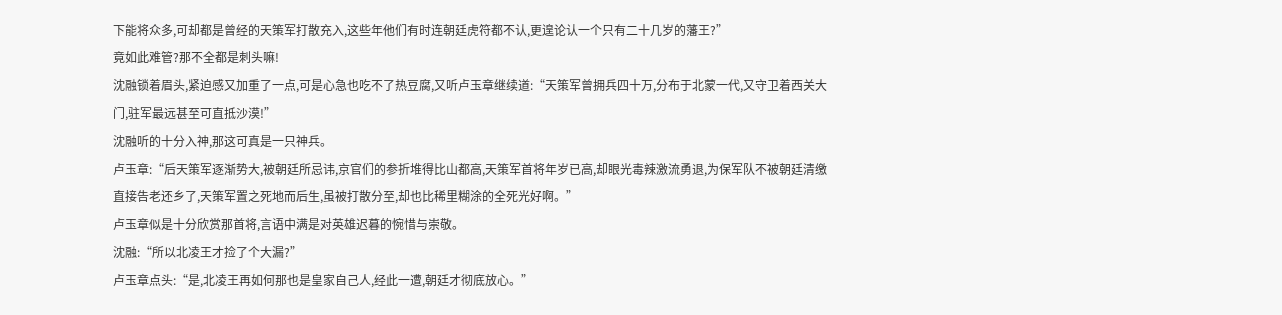下能将众多,可却都是曾经的天策军打散充入,这些年他们有时连朝廷虎符都不认,更遑论认一个只有二十几岁的藩王?”
竟如此难管?那不全都是刺头嘛!
沈融锁着眉头,紧迫感又加重了一点,可是心急也吃不了热豆腐,又听卢玉章继续道:“天策军曾拥兵四十万,分布于北蒙一代,又守卫着西关大门,驻军最远甚至可直抵沙漠!”
沈融听的十分入神,那这可真是一只神兵。
卢玉章:“后天策军逐渐势大,被朝廷所忌讳,京官们的参折堆得比山都高,天策军首将年岁已高,却眼光毒辣激流勇退,为保军队不被朝廷清缴直接告老还乡了,天策军置之死地而后生,虽被打散分至,却也比稀里糊涂的全死光好啊。”
卢玉章似是十分欣赏那首将,言语中满是对英雄迟暮的惋惜与崇敬。
沈融:“所以北凌王才捡了个大漏?”
卢玉章点头:“是,北凌王再如何那也是皇家自己人,经此一遭,朝廷才彻底放心。”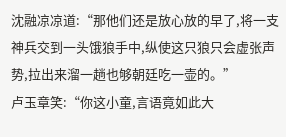沈融凉凉道:“那他们还是放心放的早了,将一支神兵交到一头饿狼手中,纵使这只狼只会虚张声势,拉出来溜一趟也够朝廷吃一壶的。”
卢玉章笑:“你这小童,言语竟如此大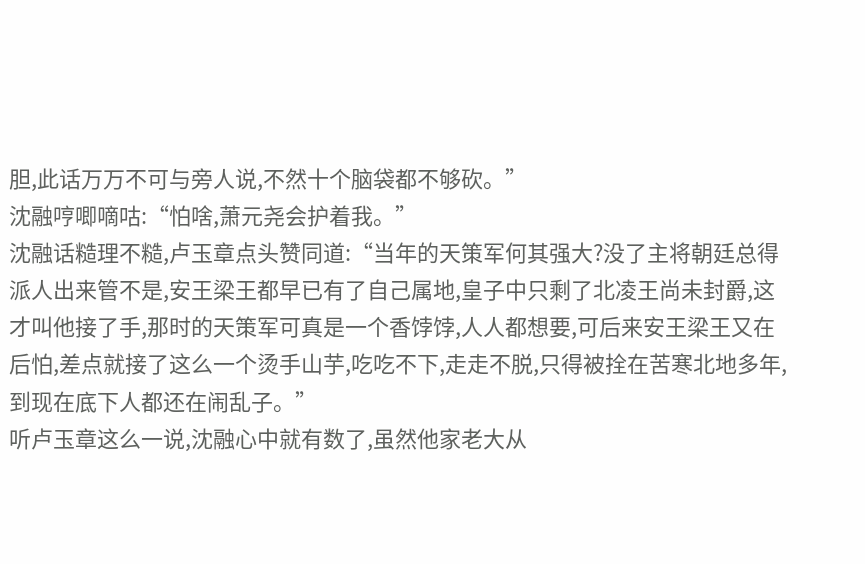胆,此话万万不可与旁人说,不然十个脑袋都不够砍。”
沈融哼唧嘀咕:“怕啥,萧元尧会护着我。”
沈融话糙理不糙,卢玉章点头赞同道:“当年的天策军何其强大?没了主将朝廷总得派人出来管不是,安王梁王都早已有了自己属地,皇子中只剩了北凌王尚未封爵,这才叫他接了手,那时的天策军可真是一个香饽饽,人人都想要,可后来安王梁王又在后怕,差点就接了这么一个烫手山芋,吃吃不下,走走不脱,只得被拴在苦寒北地多年,到现在底下人都还在闹乱子。”
听卢玉章这么一说,沈融心中就有数了,虽然他家老大从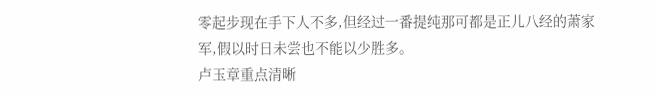零起步现在手下人不多,但经过一番提纯那可都是正儿八经的萧家军,假以时日未尝也不能以少胜多。
卢玉章重点清晰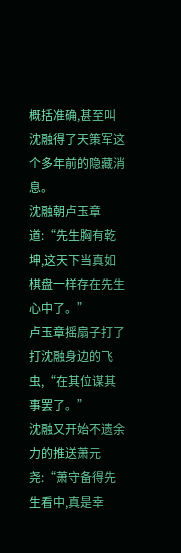概括准确,甚至叫沈融得了天策军这个多年前的隐藏消息。
沈融朝卢玉章道:“先生胸有乾坤,这天下当真如棋盘一样存在先生心中了。”
卢玉章摇扇子打了打沈融身边的飞虫,“在其位谋其事罢了。”
沈融又开始不遗余力的推送萧元尧:“萧守备得先生看中,真是幸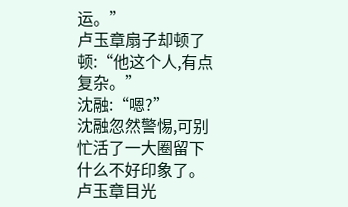运。”
卢玉章扇子却顿了顿:“他这个人,有点复杂。”
沈融:“嗯?”
沈融忽然警惕,可别忙活了一大圈留下什么不好印象了。
卢玉章目光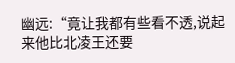幽远:“竟让我都有些看不透,说起来他比北凌王还要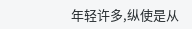年轻许多,纵使是从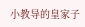小教导的皇家子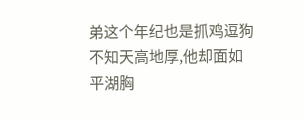弟这个年纪也是抓鸡逗狗不知天高地厚,他却面如平湖胸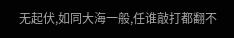无起伏,如同大海一般,任谁敲打都翻不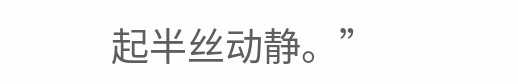起半丝动静。”